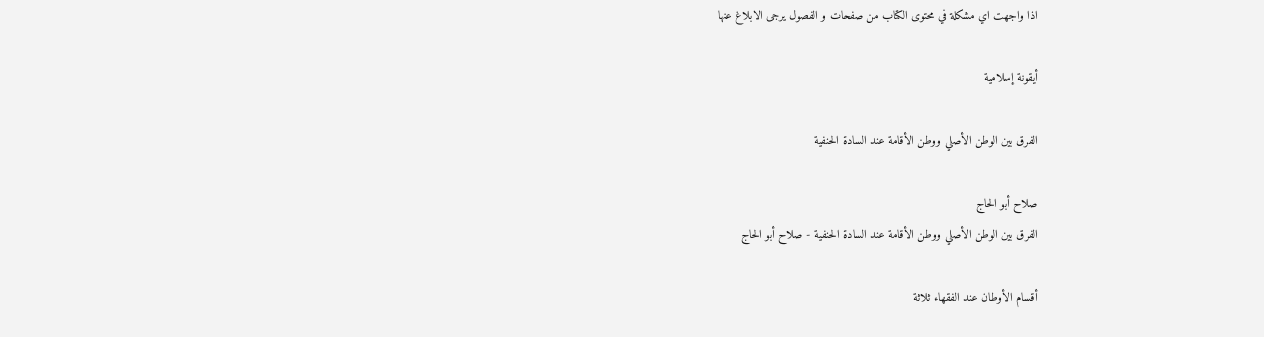اذا واجهت اي مشكلة في محتوى الكتاب من صفحات و الفصول يرجى الابلاغ عنها

أيقونة إسلامية

الفرق بين الوطن الأصلي ووطن الأقامة عند السادة الحنفية

صلاح أبو الحاج
الفرق بين الوطن الأصلي ووطن الأقامة عند السادة الحنفية - صلاح أبو الحاج

أقسام الأوطان عند الفقهاء ثلاثة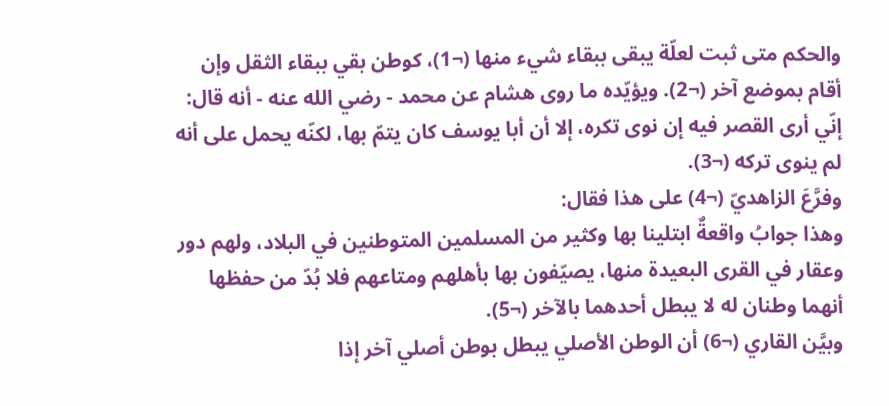والحكم متى ثبت لعلّة يبقى ببقاء شيء منها (¬1)، كوطن بقي ببقاء الثقل وإن أقام بموضع آخر (¬2). ويؤيّده ما روى هشام عن محمد - رضي الله عنه - أنه قال: إنّي أرى القصر فيه إن نوى تكره، إلا أن أبا يوسف كان يتمّ بها، لكنّه يحمل على أنه لم ينوى تركه (¬3).
وفرَّعَ الزاهديّ (¬4) على هذا فقال:
وهذا جوابُ واقعةٌ ابتلينا بها وكثير من المسلمين المتوطنين في البلاد، ولهم دور وعقار في القرى البعيدة منها، يصيّفون بها بأهلهم ومتاعهم فلا بُدّ من حفظها أنهما وطنان له لا يبطل أحدهما بالآخر (¬5).
وبيَّن القاري (¬6) أن الوطن الأصلي يبطل بوطن أصلي آخر إذا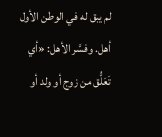لم يبق له في الوطن الأول أهل. وفسَّر الأهل: «أي تَعَلُّق من زوج أو ولد أو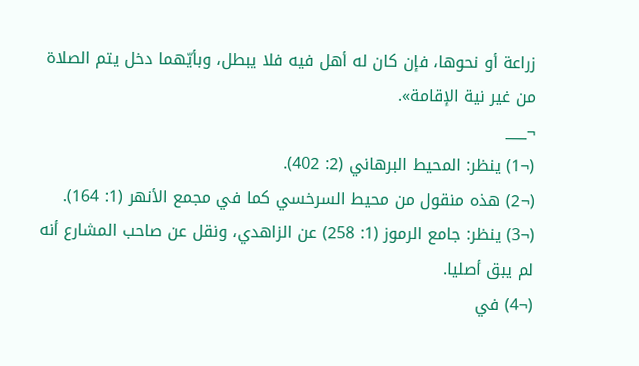زراعة أو نحوها، فإن كان له أهل فيه فلا يبطل، وبأيّهما دخل يتم الصلاة من غير نية الإقامة».
¬___
(¬1) ينظر: المحيط البرهاني (2: 402).
(¬2) هذه منقول من محيط السرخسي كما في مجمع الأنهر (1: 164).
(¬3) ينظر: جامع الرموز (1: 258) عن الزاهدي، ونقل عن صاحب المشارع أنه لم يبق أصليا.
(¬4) في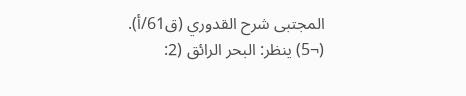المجتبى شرح القدوري (ق61/أ).
(¬5) ينظر: البحر الرائق (2: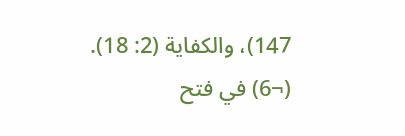147)، والكفاية (2: 18).
(¬6) في فتح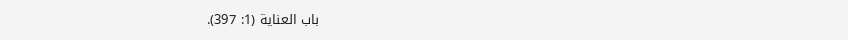باب العناية (1: 397).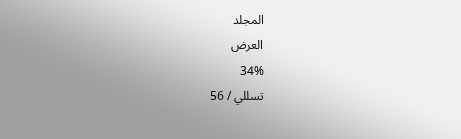المجلد
العرض
34%
تسللي / 56